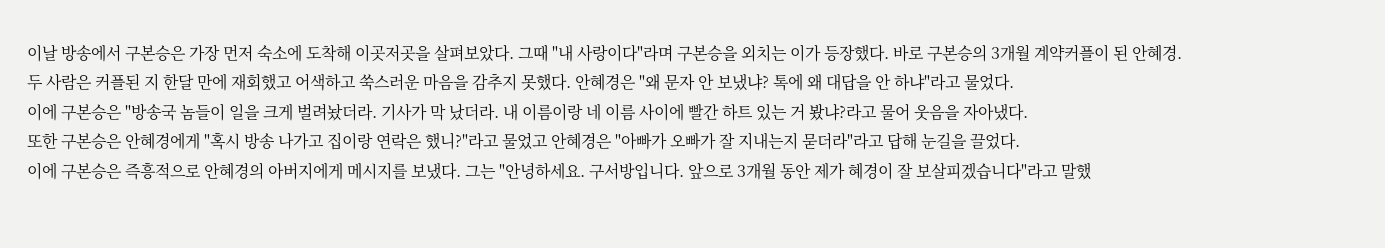이날 방송에서 구본승은 가장 먼저 숙소에 도착해 이곳저곳을 살펴보았다. 그때 "내 사랑이다"라며 구본승을 외치는 이가 등장했다. 바로 구본승의 3개월 계약커플이 된 안혜경.
두 사람은 커플된 지 한달 만에 재회했고 어색하고 쑥스러운 마음을 감추지 못했다. 안혜경은 "왜 문자 안 보냈냐? 톡에 왜 대답을 안 하냐"라고 물었다.
이에 구본승은 "방송국 놈들이 일을 크게 벌려놨더라. 기사가 막 났더라. 내 이름이랑 네 이름 사이에 빨간 하트 있는 거 봤냐?라고 물어 웃음을 자아냈다.
또한 구본승은 안혜경에게 "혹시 방송 나가고 집이랑 연락은 했니?"라고 물었고 안혜경은 "아빠가 오빠가 잘 지내는지 묻더라"라고 답해 눈길을 끌었다.
이에 구본승은 즉흥적으로 안혜경의 아버지에게 메시지를 보냈다. 그는 "안녕하세요. 구서방입니다. 앞으로 3개월 동안 제가 혜경이 잘 보살피겠습니다"라고 말했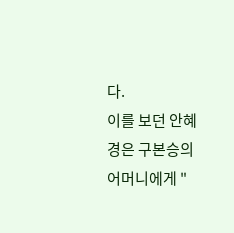다.
이를 보던 안혜경은 구본승의 어머니에게 "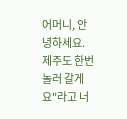어머니, 안녕하세요. 제주도 한번 놀러 갈게요"라고 너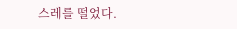스레를 떨었다.